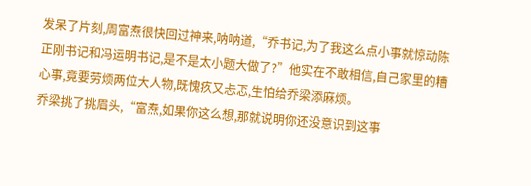发呆了片刻,周富焘很快回过神来,呐呐道,“乔书记,为了我这么点小事就惊动陈正刚书记和冯运明书记,是不是太小题大做了?”他实在不敢相信,自己家里的糟心事,竟要劳烦两位大人物,既愧疚又忐忑,生怕给乔梁添麻烦。
乔梁挑了挑眉头,“富焘,如果你这么想,那就说明你还没意识到这事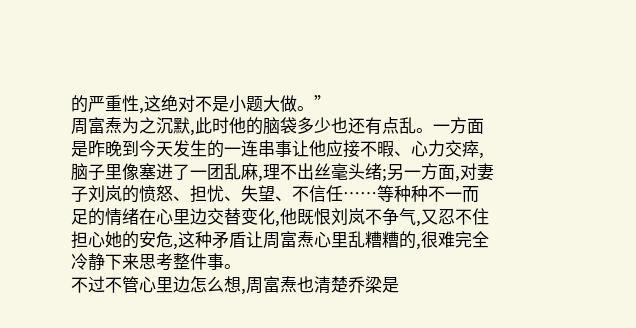的严重性,这绝对不是小题大做。”
周富焘为之沉默,此时他的脑袋多少也还有点乱。一方面是昨晚到今天发生的一连串事让他应接不暇、心力交瘁,脑子里像塞进了一团乱麻,理不出丝毫头绪;另一方面,对妻子刘岚的愤怒、担忧、失望、不信任……等种种不一而足的情绪在心里边交替变化,他既恨刘岚不争气,又忍不住担心她的安危,这种矛盾让周富焘心里乱糟糟的,很难完全冷静下来思考整件事。
不过不管心里边怎么想,周富焘也清楚乔梁是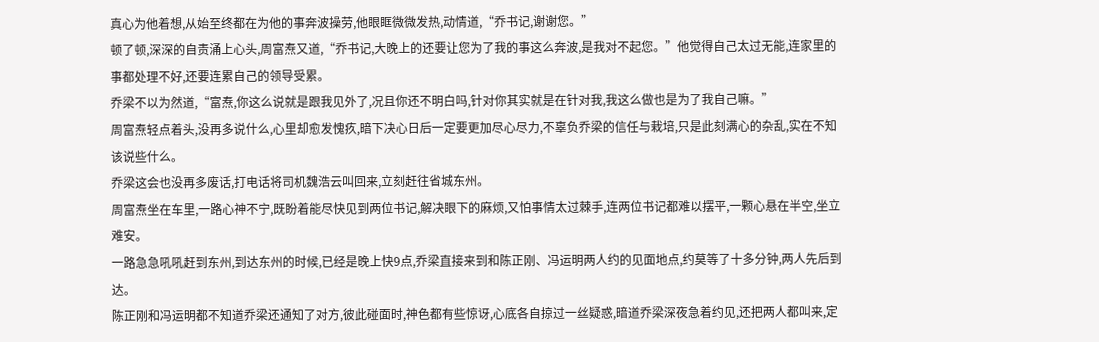真心为他着想,从始至终都在为他的事奔波操劳,他眼眶微微发热,动情道,“乔书记,谢谢您。”
顿了顿,深深的自责涌上心头,周富焘又道,“乔书记,大晚上的还要让您为了我的事这么奔波,是我对不起您。”他觉得自己太过无能,连家里的事都处理不好,还要连累自己的领导受累。
乔梁不以为然道,“富焘,你这么说就是跟我见外了,况且你还不明白吗,针对你其实就是在针对我,我这么做也是为了我自己嘛。”
周富焘轻点着头,没再多说什么,心里却愈发愧疚,暗下决心日后一定要更加尽心尽力,不辜负乔梁的信任与栽培,只是此刻满心的杂乱,实在不知该说些什么。
乔梁这会也没再多废话,打电话将司机魏浩云叫回来,立刻赶往省城东州。
周富焘坐在车里,一路心神不宁,既盼着能尽快见到两位书记,解决眼下的麻烦,又怕事情太过棘手,连两位书记都难以摆平,一颗心悬在半空,坐立难安。
一路急急吼吼赶到东州,到达东州的时候,已经是晚上快9点,乔梁直接来到和陈正刚、冯运明两人约的见面地点,约莫等了十多分钟,两人先后到达。
陈正刚和冯运明都不知道乔梁还通知了对方,彼此碰面时,神色都有些惊讶,心底各自掠过一丝疑惑,暗道乔梁深夜急着约见,还把两人都叫来,定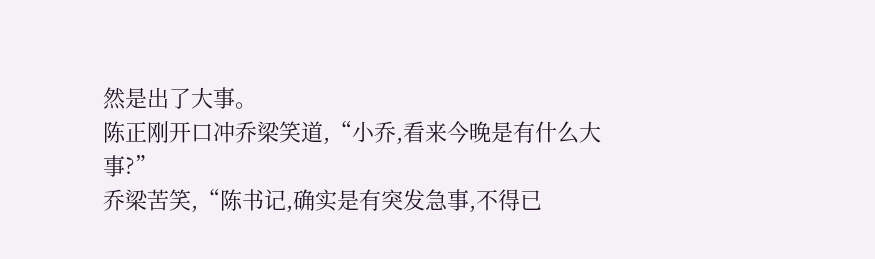然是出了大事。
陈正刚开口冲乔梁笑道,“小乔,看来今晚是有什么大事?”
乔梁苦笑,“陈书记,确实是有突发急事,不得已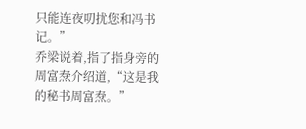只能连夜叨扰您和冯书记。”
乔梁说着,指了指身旁的周富焘介绍道,“这是我的秘书周富焘。”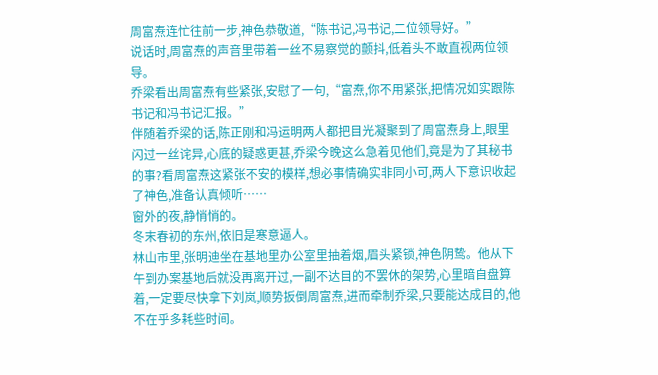周富焘连忙往前一步,神色恭敬道,“陈书记,冯书记,二位领导好。”
说话时,周富焘的声音里带着一丝不易察觉的颤抖,低着头不敢直视两位领导。
乔梁看出周富焘有些紧张,安慰了一句,“富焘,你不用紧张,把情况如实跟陈书记和冯书记汇报。”
伴随着乔梁的话,陈正刚和冯运明两人都把目光凝聚到了周富焘身上,眼里闪过一丝诧异,心底的疑惑更甚,乔梁今晚这么急着见他们,竟是为了其秘书的事?看周富焘这紧张不安的模样,想必事情确实非同小可,两人下意识收起了神色,准备认真倾听……
窗外的夜,静悄悄的。
冬末春初的东州,依旧是寒意逼人。
林山市里,张明迪坐在基地里办公室里抽着烟,眉头紧锁,神色阴鸷。他从下午到办案基地后就没再离开过,一副不达目的不罢休的架势,心里暗自盘算着,一定要尽快拿下刘岚,顺势扳倒周富焘,进而牵制乔梁,只要能达成目的,他不在乎多耗些时间。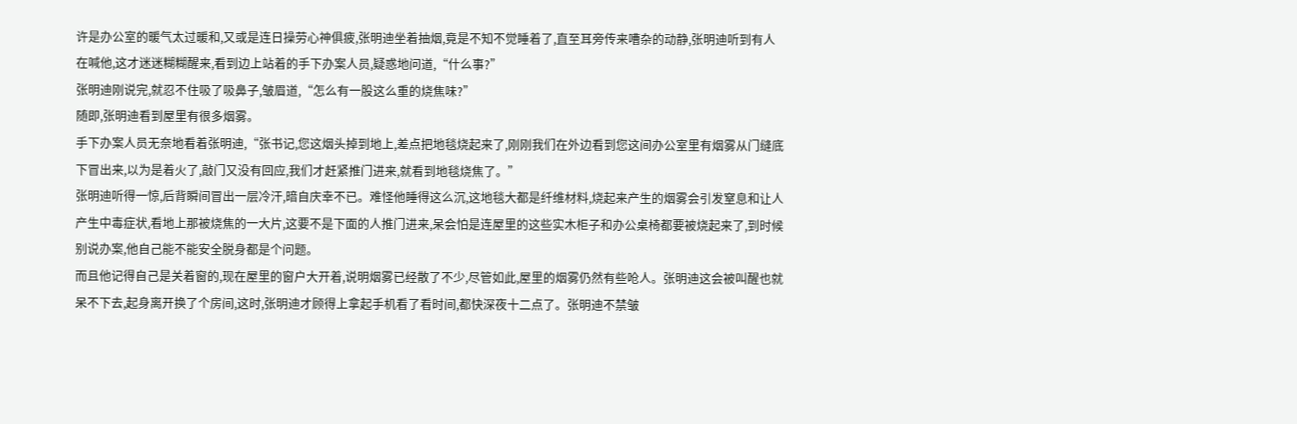许是办公室的暖气太过暖和,又或是连日操劳心神俱疲,张明迪坐着抽烟,竟是不知不觉睡着了,直至耳旁传来嘈杂的动静,张明迪听到有人在喊他,这才迷迷糊糊醒来,看到边上站着的手下办案人员,疑惑地问道,“什么事?”
张明迪刚说完,就忍不住吸了吸鼻子,皱眉道,“怎么有一股这么重的烧焦味?”
随即,张明迪看到屋里有很多烟雾。
手下办案人员无奈地看着张明迪,“张书记,您这烟头掉到地上,差点把地毯烧起来了,刚刚我们在外边看到您这间办公室里有烟雾从门缝底下冒出来,以为是着火了,敲门又没有回应,我们才赶紧推门进来,就看到地毯烧焦了。”
张明迪听得一惊,后背瞬间冒出一层冷汗,暗自庆幸不已。难怪他睡得这么沉,这地毯大都是纤维材料,烧起来产生的烟雾会引发窒息和让人产生中毒症状,看地上那被烧焦的一大片,这要不是下面的人推门进来,呆会怕是连屋里的这些实木柜子和办公桌椅都要被烧起来了,到时候别说办案,他自己能不能安全脱身都是个问题。
而且他记得自己是关着窗的,现在屋里的窗户大开着,说明烟雾已经散了不少,尽管如此,屋里的烟雾仍然有些呛人。张明迪这会被叫醒也就呆不下去,起身离开换了个房间,这时,张明迪才顾得上拿起手机看了看时间,都快深夜十二点了。张明迪不禁皱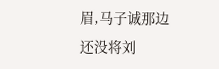眉,马子诚那边还没将刘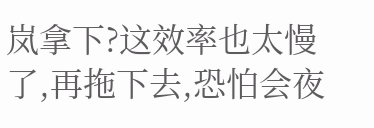岚拿下?这效率也太慢了,再拖下去,恐怕会夜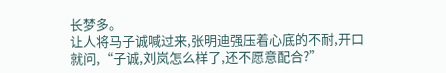长梦多。
让人将马子诚喊过来,张明迪强压着心底的不耐,开口就问,“子诚,刘岚怎么样了,还不愿意配合?”